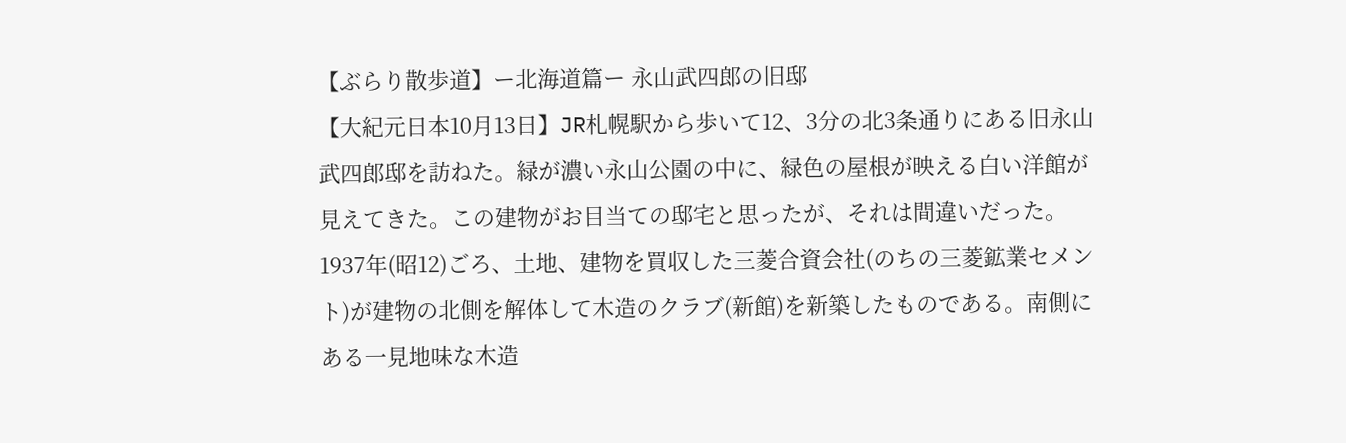【ぶらり散歩道】ー北海道篇ー 永山武四郎の旧邸
【大紀元日本10月13日】JR札幌駅から歩いて12、3分の北3条通りにある旧永山武四郎邸を訪ねた。緑が濃い永山公園の中に、緑色の屋根が映える白い洋館が見えてきた。この建物がお目当ての邸宅と思ったが、それは間違いだった。1937年(昭12)ごろ、土地、建物を買収した三菱合資会社(のちの三菱鉱業セメント)が建物の北側を解体して木造のクラブ(新館)を新築したものである。南側にある一見地味な木造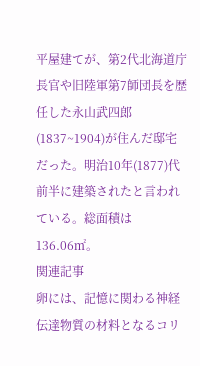平屋建てが、第2代北海道庁長官や旧陸軍第7師団長を歴任した永山武四郎(1837~1904)が住んだ邸宅だった。明治10年(1877)代前半に建築されたと言われている。総面積は136.06㎡。
関連記事
卵には、記憶に関わる神経伝達物質の材料となるコリ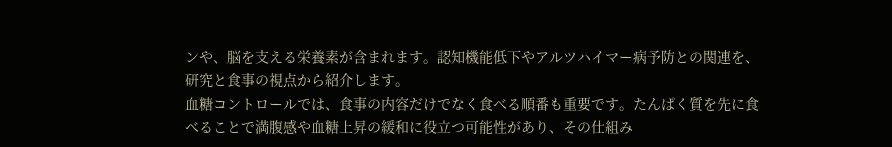ンや、脳を支える栄養素が含まれます。認知機能低下やアルツハイマー病予防との関連を、研究と食事の視点から紹介します。
血糖コントロールでは、食事の内容だけでなく食べる順番も重要です。たんぱく質を先に食べることで満腹感や血糖上昇の緩和に役立つ可能性があり、その仕組み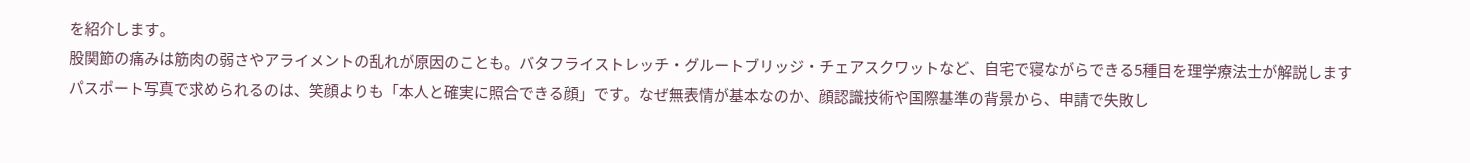を紹介します。
股関節の痛みは筋肉の弱さやアライメントの乱れが原因のことも。バタフライストレッチ・グルートブリッジ・チェアスクワットなど、自宅で寝ながらできる5種目を理学療法士が解説します
パスポート写真で求められるのは、笑顔よりも「本人と確実に照合できる顔」です。なぜ無表情が基本なのか、顔認識技術や国際基準の背景から、申請で失敗し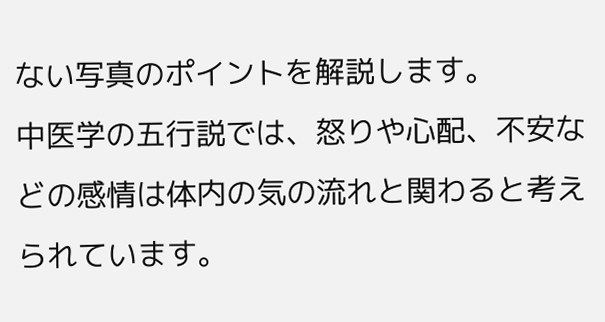ない写真のポイントを解説します。
中医学の五行説では、怒りや心配、不安などの感情は体内の気の流れと関わると考えられています。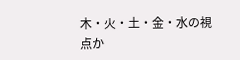木・火・土・金・水の視点か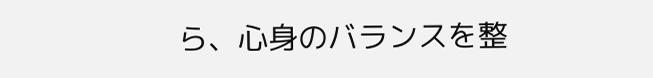ら、心身のバランスを整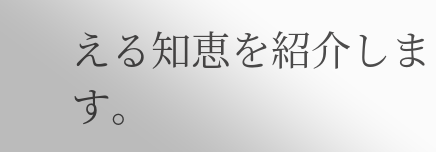える知恵を紹介します。